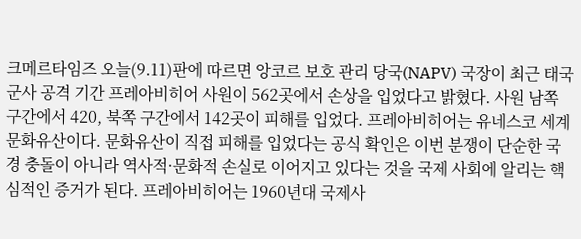크메르타임즈 오늘(9.11)판에 따르면 앙코르 보호 관리 당국(NAPV) 국장이 최근 태국 군사 공격 기간 프레아비히어 사원이 562곳에서 손상을 입었다고 밝혔다. 사원 남쪽 구간에서 420, 북쪽 구간에서 142곳이 피해를 입었다. 프레아비히어는 유네스코 세계문화유산이다. 문화유산이 직접 피해를 입었다는 공식 확인은 이번 분쟁이 단순한 국경 충돌이 아니라 역사적·문화적 손실로 이어지고 있다는 것을 국제 사회에 알리는 핵심적인 증거가 된다. 프레아비히어는 1960년대 국제사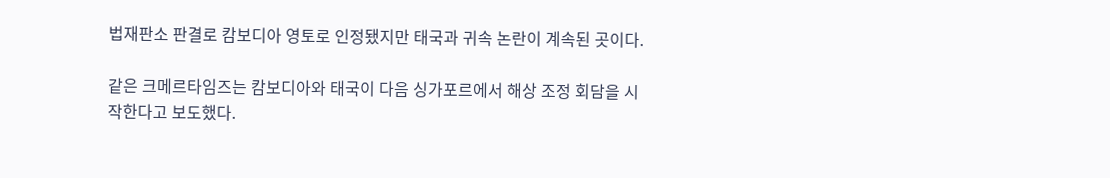법재판소 판결로 캄보디아 영토로 인정됐지만 태국과 귀속 논란이 계속된 곳이다.

같은 크메르타임즈는 캄보디아와 태국이 다음 싱가포르에서 해상 조정 회담을 시작한다고 보도했다.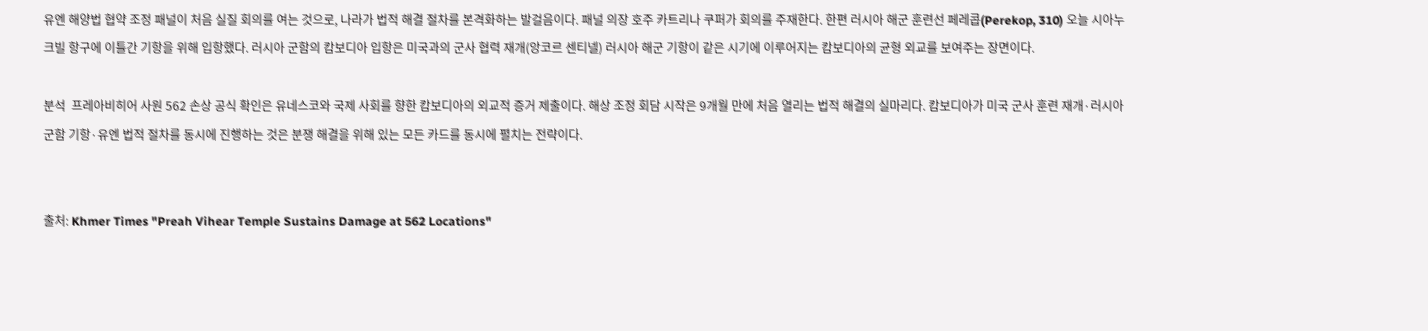유엔 해양법 협약 조정 패널이 처음 실질 회의를 여는 것으로, 나라가 법적 해결 절차를 본격화하는 발걸음이다. 패널 의장 호주 카트리나 쿠퍼가 회의를 주재한다. 한편 러시아 해군 훈련선 페레콥(Perekop, 310) 오늘 시아누크빌 항구에 이틀간 기항을 위해 입항했다. 러시아 군함의 캄보디아 입항은 미국과의 군사 협력 재개(앙코르 센티넬) 러시아 해군 기항이 같은 시기에 이루어지는 캄보디아의 균형 외교를 보여주는 장면이다.

분석  프레아비히어 사원 562 손상 공식 확인은 유네스코와 국제 사회를 향한 캄보디아의 외교적 증거 제출이다. 해상 조정 회담 시작은 9개월 만에 처음 열리는 법적 해결의 실마리다. 캄보디아가 미국 군사 훈련 재개·러시아 군함 기항·유엔 법적 절차를 동시에 진행하는 것은 분쟁 해결을 위해 있는 모든 카드를 동시에 펼치는 전략이다.


출처: Khmer Times "Preah Vihear Temple Sustains Damage at 562 Locations"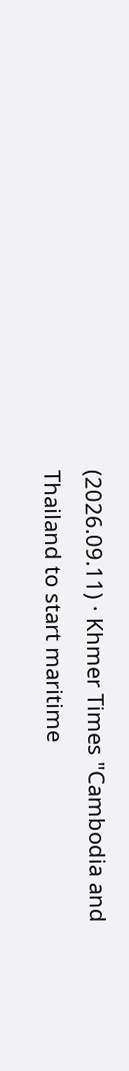(2026.09.11) · Khmer Times "Cambodia and Thailand to start maritime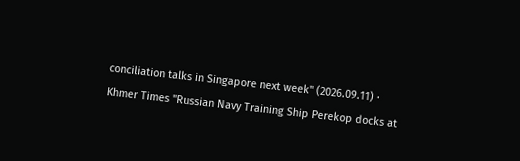conciliation talks in Singapore next week" (2026.09.11) · Khmer Times "Russian Navy Training Ship Perekop docks at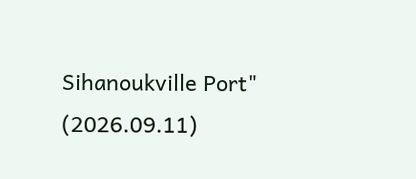Sihanoukville Port" (2026.09.11)